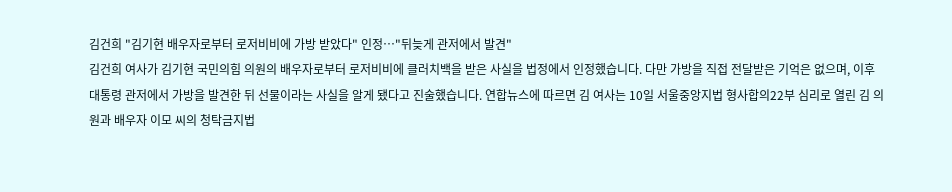김건희 "김기현 배우자로부터 로저비비에 가방 받았다" 인정…"뒤늦게 관저에서 발견"
김건희 여사가 김기현 국민의힘 의원의 배우자로부터 로저비비에 클러치백을 받은 사실을 법정에서 인정했습니다. 다만 가방을 직접 전달받은 기억은 없으며, 이후 대통령 관저에서 가방을 발견한 뒤 선물이라는 사실을 알게 됐다고 진술했습니다. 연합뉴스에 따르면 김 여사는 10일 서울중앙지법 형사합의22부 심리로 열린 김 의원과 배우자 이모 씨의 청탁금지법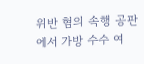위반 혐의 속행 공판에서 가방 수수 여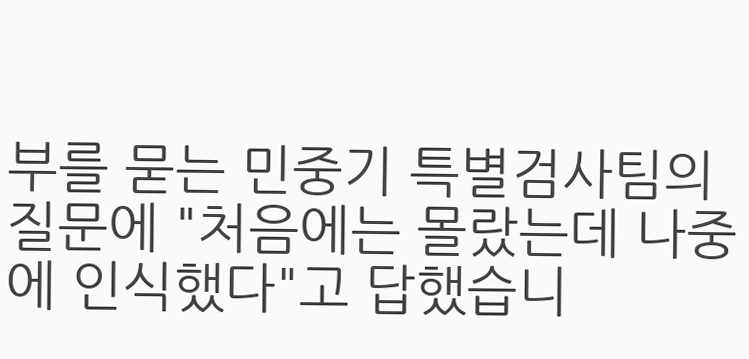부를 묻는 민중기 특별검사팀의 질문에 "처음에는 몰랐는데 나중에 인식했다"고 답했습니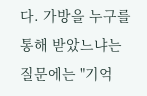다. 가방을 누구를 통해 받았느냐는 질문에는 "기억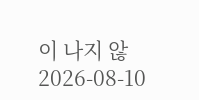이 나지 않
2026-08-10